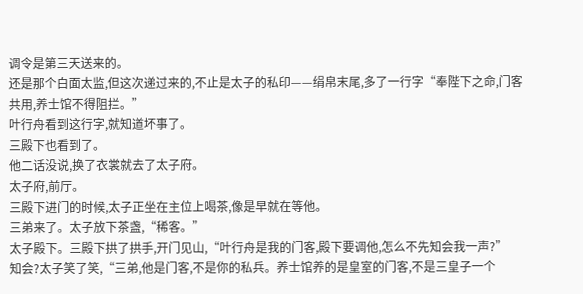调令是第三天送来的。
还是那个白面太监,但这次递过来的,不止是太子的私印——绢帛末尾,多了一行字“奉陛下之命,门客共用,养士馆不得阻拦。”
叶行舟看到这行字,就知道坏事了。
三殿下也看到了。
他二话没说,换了衣裳就去了太子府。
太子府,前厅。
三殿下进门的时候,太子正坐在主位上喝茶,像是早就在等他。
三弟来了。太子放下茶盏,“稀客。”
太子殿下。三殿下拱了拱手,开门见山,“叶行舟是我的门客,殿下要调他,怎么不先知会我一声?”
知会?太子笑了笑,“三弟,他是门客,不是你的私兵。养士馆养的是皇室的门客,不是三皇子一个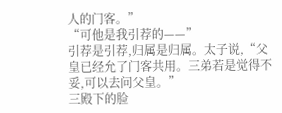人的门客。”
“可他是我引荐的——”
引荐是引荐,归属是归属。太子说,“父皇已经允了门客共用。三弟若是觉得不妥,可以去问父皇。”
三殿下的脸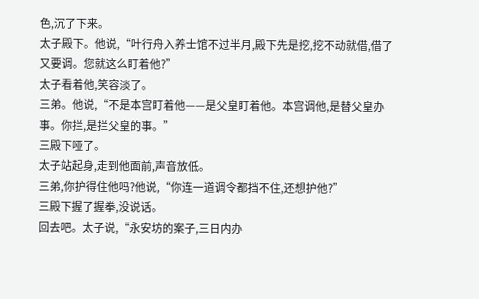色,沉了下来。
太子殿下。他说,“叶行舟入养士馆不过半月,殿下先是挖,挖不动就借,借了又要调。您就这么盯着他?”
太子看着他,笑容淡了。
三弟。他说,“不是本宫盯着他——是父皇盯着他。本宫调他,是替父皇办事。你拦,是拦父皇的事。”
三殿下哑了。
太子站起身,走到他面前,声音放低。
三弟,你护得住他吗?他说,“你连一道调令都挡不住,还想护他?”
三殿下握了握拳,没说话。
回去吧。太子说,“永安坊的案子,三日内办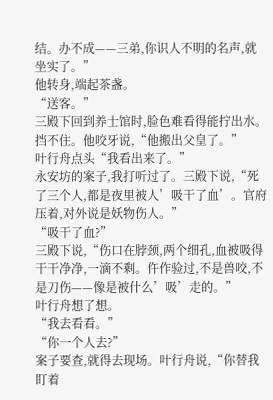结。办不成——三弟,你识人不明的名声,就坐实了。”
他转身,端起茶盏。
“送客。”
三殿下回到养士馆时,脸色难看得能拧出水。
挡不住。他咬牙说,“他搬出父皇了。”
叶行舟点头“我看出来了。”
永安坊的案子,我打听过了。三殿下说,“死了三个人,都是夜里被人’吸干了血’。官府压着,对外说是妖物伤人。”
“吸干了血?”
三殿下说,“伤口在脖颈,两个细孔,血被吸得干干净净,一滴不剩。仵作验过,不是兽咬,不是刀伤——像是被什么’吸’走的。”
叶行舟想了想。
“我去看看。”
“你一个人去?”
案子要查,就得去现场。叶行舟说,“你替我盯着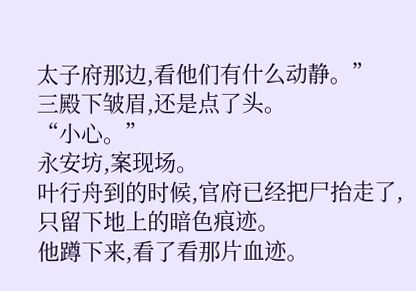太子府那边,看他们有什么动静。”
三殿下皱眉,还是点了头。
“小心。”
永安坊,案现场。
叶行舟到的时候,官府已经把尸抬走了,只留下地上的暗色痕迹。
他蹲下来,看了看那片血迹。